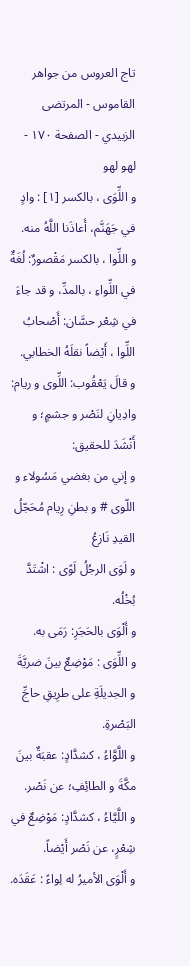تاج العروس من جواهر القاموس - المرتضى الزبيدي - الصفحة ١٧٠ - لهو لهو
و اللِّوَى ، بالكسر [١] : وادٍ في جَهَنَّم، أَعاذَنا اللَّهُ منه.
و اللِّوا ، بالكسر مَقْصورٌ: لُغَةٌ في اللِّواءِ ، بالمدِّ، و قد جاءَ في شِعْر حسَّان: أَصْحابُ اللِّوا ، أَيْضاً نقلَهُ الخطابي.
و قالَ يَعْقُوب: اللِّوى و ريام: وادِيانِ لنَصْر و جشمٍ؛ و أَنْشَدَ للحقيق:
و إني من بغضي مَسُولاء و اللّوى # و بطنِ رِيام مُحَجّلُ القيدِ نَازعُ
و لَوَى الرجُلُ لَوًى : اشْتَدَّ بُخْلُه.
و أَلْوَى بالحَجَرِ: رَمَى به.
و اللِّوَى : مَوْضِعٌ بينَ ضريَّةَ و الجديلَةِ على طرِيقِ حاجِّ البَصْرةِ.
و اللَّوَّاءُ ، كشدَّادٍ: عقبَةٌ بينَ مكَّةَ و الطائِفِ؛ عن نَصْر.
و اللَّيَّاءُ ، كشدَّادٍ: مَوْضِعٌ في شِعْرٍ، عن نَصْر أَيْضاً.
و أَلْوَى الأميرُ له لِواءً : عَقَدَه.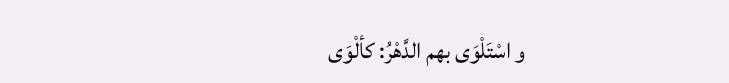و اسْتَلْوَى بهم الدَّهْرُ: كألْوَى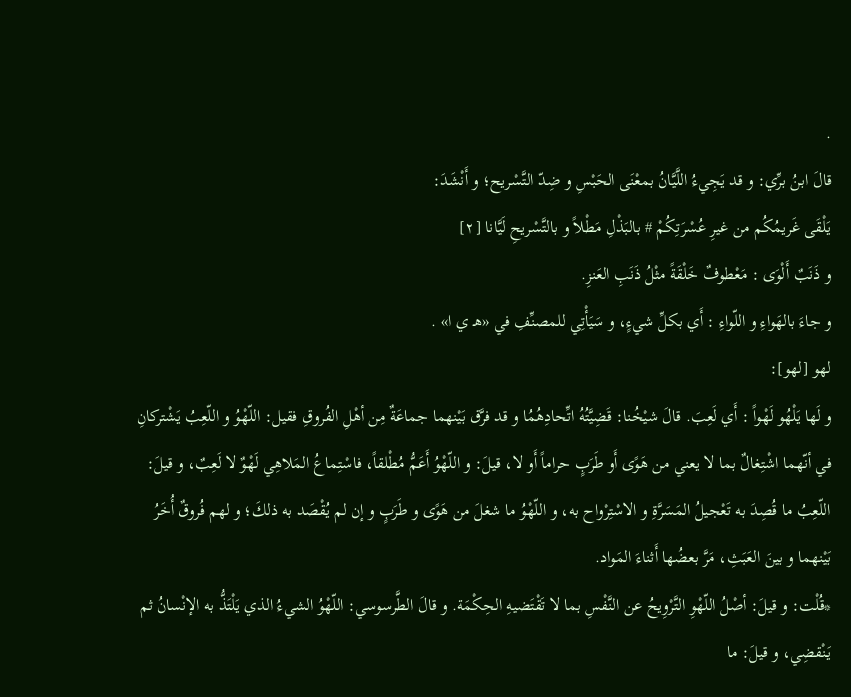.
قالَ ابنُ برِّي: و قد يَجِيءُ اللَّيَّانُ بمعْنَى الحَبْسِ و ضِدّ التَّسْريح؛ و أَنْشَدَ:
يَلْقَى غَريمُكُم من غيرِ عُسْرَتِكُمْ # بالبَذْلِ مَطْلاً و بالتَّسْريحِ لَيَّانا [٢]
و ذَنَبٌ أَلْوَى : مَعْطوفٌ خَلْقَةً مثْلُ ذَنَبِ العَنزِ.
و جاءَ بالهَواءِ و اللّواءِ : أَي بكلِّ شيءٍ، و سَيَأْتِي للمصنِّفِ في «هـ ي ا» .
لهو [لهو]:
و لَها يَلْهُو لَهْواً : أَي لَعِبَ. قالَ شيْخُنا: قَضِيَّتُهُ اتِّحادِهُمُا و قد فرَّق بَيْنهما جماعَةٌ مِن أهْلِ الفُروقِ فقيل: اللّهْوُ و اللّعِبُ يَشْتركانِ في أنّهما اشْتِغالٌ بما لا يعني من هَوًى أَو طَرَبٍ حراماً أَو لا، قيلَ: و اللّهْوُ أَعَمُّ مُطْلقاً، فاسْتِماعُ المَلاهِي لَهْوٌ لا لَعِبٌ، و قيلَ: اللّعِبُ ما قُصِدَ به تَعْجيلُ المَسَرَّةِ و الاسْتِرْواح به، و اللّهْوُ ما شغلَ من هَوًى و طَرَبٍ و إن لم يُقْصَد به ذلكَ؛ و لهم فُروقٌ أُخَرُ بَيْنهما و بينَ العَبَثِ، مَرَّ بعضُها أَثناءَ المَواد.
*قُلْت: و قيلَ: أصْلُ اللّهْوِ التَّرْوِيحُ عن النَّفْسِ بما لا تَقْتَضيهِ الحِكْمَة. و قالَ الطَّرسوسي: اللّهْوُ الشيءُ الذي يَلْتَذُّ به الإنْسانُ ثم يَنْقضِي، و قيلَ: ما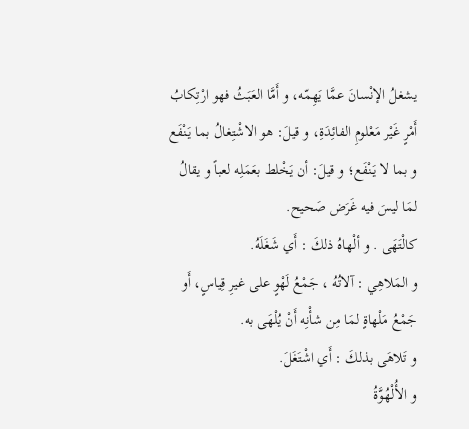يشغلُ الإنْسانَ عمَّا يَهِمّه، و أَمَّا العَبَثُ فهو ارْتِكابُ أَمْرٍ غَيْر مَعْلومِ الفائِدَةِ، و قيلَ: هو الاشْتِغالُ بما يَنْفَع و بما لا يَنْفَع؛ و قيلَ: أن يَخْلط بعَمَلِه لعباً و يقالُ لمَا ليسَ فيه غَرَض صَحيح.
كالْتَهَى . و ألْهاهُ ذلكَ : أَي شَغَلَهُ.
و المَلاهِي : آلاتُهُ ، جَمْعُ لَهْوٍ على غيرِ قِياسٍ، أَو جَمْعُ مَلْهاةٍ لمَا مِن شأْنِه أَنْ يُلْهَى به.
و تَلاهَى بذلكَ : أَي اشْتَغَلَ.
و الأُلْهُوَّةُ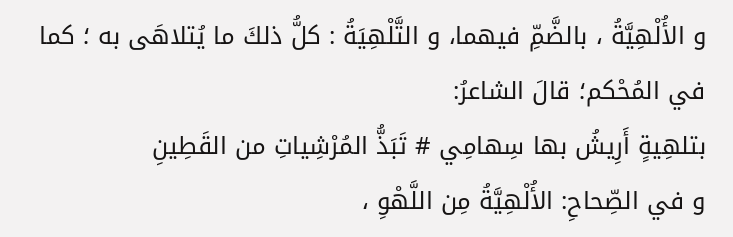و الأُلْهِيَّةُ ، بالضَّمِّ فيهما، و التَّلْهِيَةُ : كلُّ ذلكَ ما يُتلاهَى به ؛ كما في المُحْكم؛ قالَ الشاعرُ:
بتلهِيةٍ أَرِيشُ بها سِهامِي # تَبَذُّ المُرْشِياتِ من القَطِينِ
و في الصِّحاحِ: الأُلْهِيَّةُ مِن اللَّهْوِ ،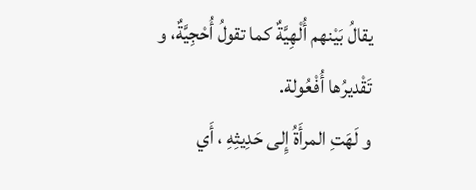يقالُ بَيْنهم أُلْهِيَّةٌ كما تقولُ أُحْجِيَّةٌ، و تَقْديرُها أُفْعُولة.
و لَهَتِ المرأَةُ إِلى حَدِيثِهِ ، أَي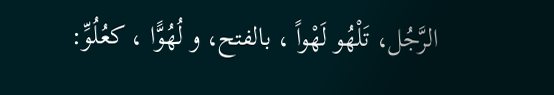الرَّجُل، تَلْهُو لَهْواً ، بالفتح، و لُهُوًّا ، كعُلُوِّ: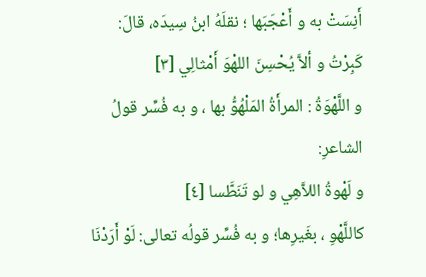أَنِسَتْ به و أَعْجَبَها ؛ نقلَهُ ابنُ سِيدَه، قالَ:
كَبِرْتُ و ألاَّ يُحْسِنَ اللهْوَ أَمْثالِي [٣]
و اللَّهْوَةُ : المرأَةُ المَلْهُوُّ بها ، و به فُسِّر قولُ الشاعرِ:
و لَهْوةُ اللاَّهِي و لو تَنَطَّسا [٤]
كاللَّهْوِ ، بغَيرِها؛ و به فُسِّر قولُه تعالى: لَوْ أَرَدْنَا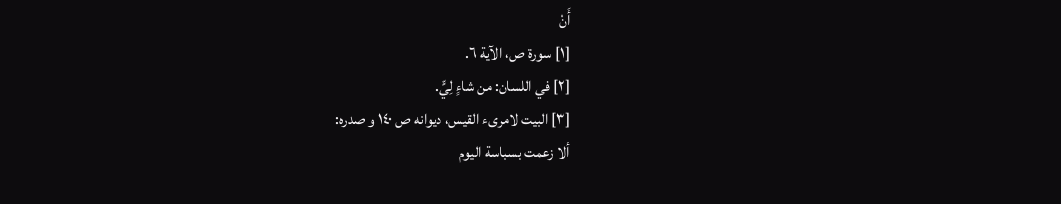أَنْ
[١] سورة ص، الآية ٦.
[٢] في اللسان: من شاءٍ لِيٍّ.
[٣] البيت لامرىء القيس، ديوانه ص ١٤٠ و صدره:
ألا زعمت بسباسة اليوم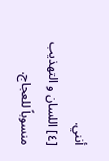أنني.
[٤] اللسان و التهذيب منسوباً للعجاج.